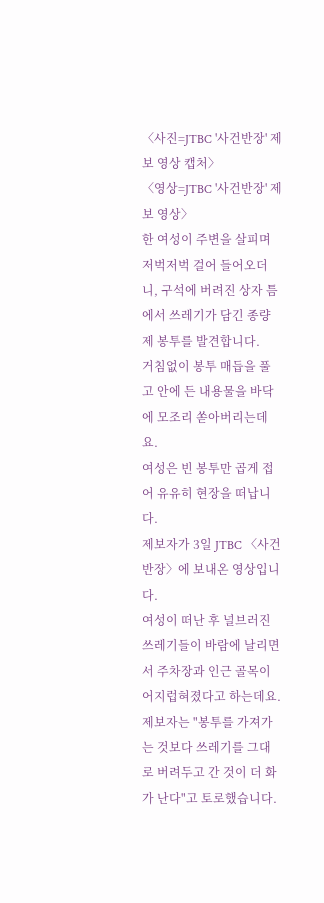〈사진=JTBC '사건반장' 제보 영상 캡처〉
〈영상=JTBC '사건반장' 제보 영상〉
한 여성이 주변을 살피며 저벅저벅 걸어 들어오더니, 구석에 버려진 상자 틈에서 쓰레기가 담긴 종량제 봉투를 발견합니다.
거침없이 봉투 매듭을 풀고 안에 든 내용물을 바닥에 모조리 쏟아버리는데요.
여성은 빈 봉투만 곱게 접어 유유히 현장을 떠납니다.
제보자가 3일 JTBC 〈사건반장〉에 보내온 영상입니다.
여성이 떠난 후 널브러진 쓰레기들이 바람에 날리면서 주차장과 인근 골목이 어지럽혀졌다고 하는데요.
제보자는 "봉투를 가져가는 것보다 쓰레기를 그대로 버려두고 간 것이 더 화가 난다"고 토로했습니다.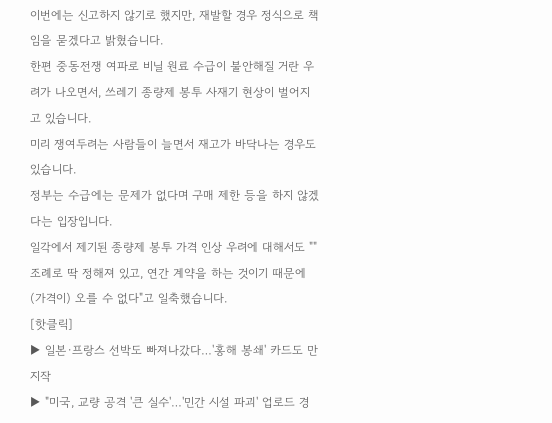이번에는 신고하지 않기로 했지만, 재발할 경우 정식으로 책임을 묻겠다고 밝혔습니다.
한편 중동전쟁 여파로 비닐 원료 수급이 불안해질 거란 우려가 나오면서, 쓰레기 종량제 봉투 사재기 현상이 벌어지고 있습니다.
미리 쟁여두려는 사람들이 늘면서 재고가 바닥나는 경우도 있습니다.
정부는 수급에는 문제가 없다며 구매 제한 등을 하지 않겠다는 입장입니다.
일각에서 제기된 종량제 봉투 가격 인상 우려에 대해서도 ""조례로 딱 정해져 있고, 연간 계약을 하는 것이기 때문에 (가격이) 오를 수 없다"고 일축했습니다.
[핫클릭]
▶ 일본·프랑스 선박도 빠져나갔다…'홍해 봉쇄' 카드도 만지작
▶ "미국, 교량 공격 '큰 실수'…'민간 시설 파괴' 업로드 경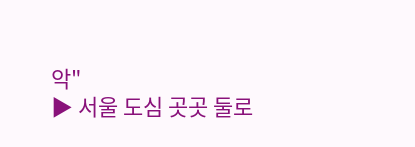악"
▶ 서울 도심 곳곳 둘로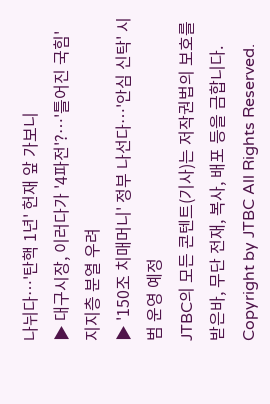나뉘다…'탄핵 1년' 헌재 앞 가보니
▶ 대구시장, 이러다가 '4파전'?…'틀어진 국힘' 지지층 분열 우려
▶ '150조 치매머니' 정부 나선다…'안심 신탁' 시범 운영 예정
JTBC의 모든 콘텐트(기사)는 저작권법의 보호를 받은바, 무단 전재, 복사, 배포 등을 금합니다.
Copyright by JTBC All Rights Reserved.